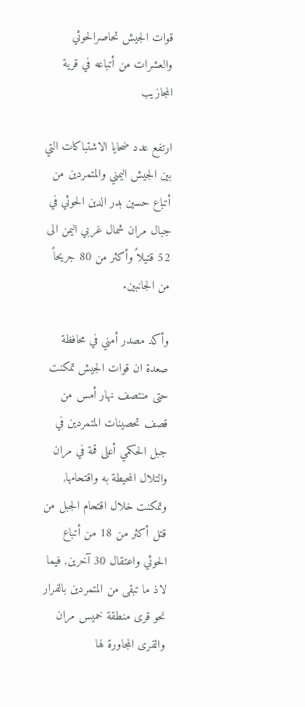قوات الجيش تحاصرالحوثي والعشرات من أتباعه في قرية المجازيب

ارتفع عدد ضحايا الاشتباكات التي بين الجيش اليمني والمتمردين من أتباع حسين بدر الدين الحوثي في جبال مران شمال غربي اليمن الى 52 قتيلاً وأكثر من 80 جريحاً من الجانبين.

وأكد مصدر أمني في محافظة صعدة ان قوات الجيش تمكنت حتى منتصف نهار أمس من قصف تحصينات المتمردين في جبل الحكمي أعلى قمة في مران والتلال المحيطة به واقتحامها, وتمكنت خلال اقتحام الجبل من قتل أكثر من 18 من أتباع الحوثي واعتقال 30 آخرين, فيما لاذ ما تبقى من المتمردين بالفرار نحو قرى منطقة خميس مران والقرى المجاورة لها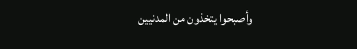وأصبحوا يتخذون من المدنيين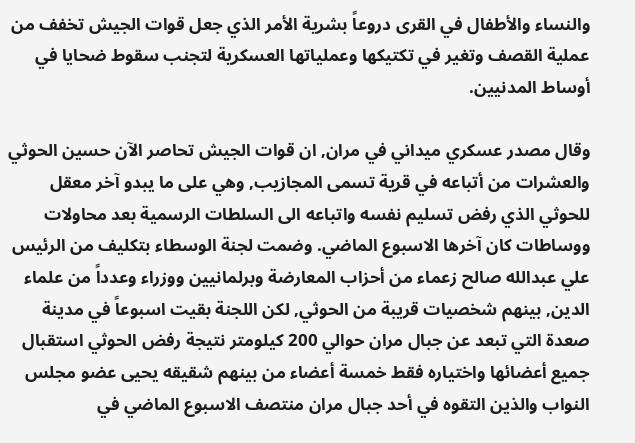والنساء والأطفال في القرى دروعاً بشرية الأمر الذي جعل قوات الجيش تخفف من عملية القصف وتغير في تكتيكها وعملياتها العسكرية لتجنب سقوط ضحايا في أوساط المدنيين.

وقال مصدر عسكري ميداني في مران, ان قوات الجيش تحاصر الآن حسين الحوثي والعشرات من أتباعه في قرية تسمى المجازيب, وهي على ما يبدو آخر معقل للحوثي الذي رفض تسليم نفسه واتباعه الى السلطات الرسمية بعد محاولات ووساطات كان آخرها الاسبوع الماضي. وضمت لجنة الوسطاء بتكليف من الرئيس علي عبدالله صالح زعماء من أحزاب المعارضة وبرلمانيين ووزراء وعدداً من علماء الدين, بينهم شخصيات قريبة من الحوثي, لكن اللجنة بقيت اسبوعاً في مدينة صعدة التي تبعد عن جبال مران حوالي 200 كيلومتر نتيجة رفض الحوثي استقبال جميع أعضائها واختياره فقط خمسة أعضاء من بينهم شقيقه يحيى عضو مجلس النواب والذين التقوه في أحد جبال مران منتصف الاسبوع الماضي في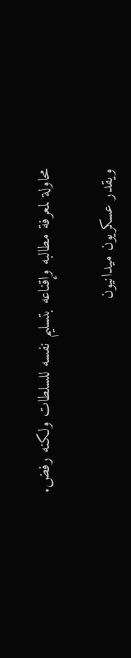محاولة لمعرفة مطالبه وإقناعه بتسليم نفسه للسلطات ولكنه رفض.

ويقدر عسكريون ميدانيون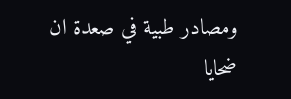ومصادر طبية في صعدة ان ضحايا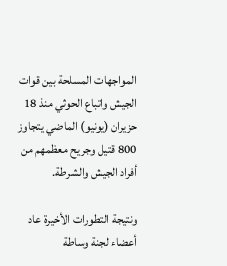المواجهات المسلحة بين قوات الجيش واتباع الحوثي منذ 18 حزيران (يونيو) الماضي يتجاوز 800 قتيل وجريح معظمهم من أفراد الجيش والشرطة.

ونتيجة التطورات الأخيرة عاد أعضاء لجنة وساطة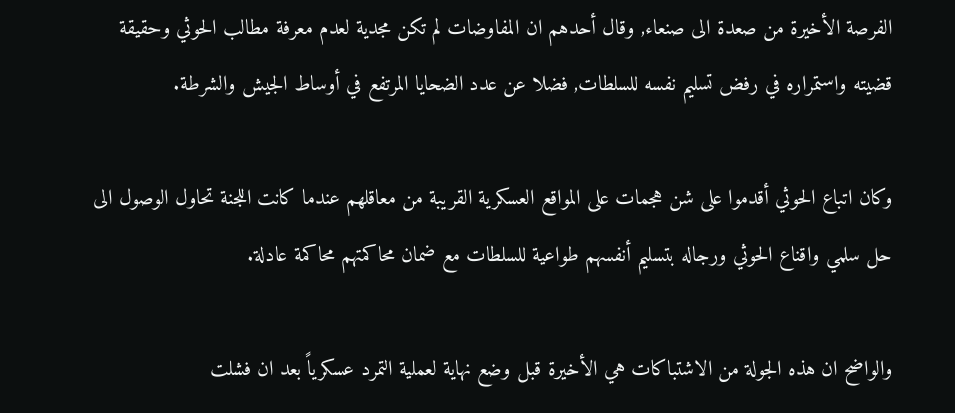الفرصة الأخيرة من صعدة الى صنعاء, وقال أحدهم ان المفاوضات لم تكن مجدية لعدم معرفة مطالب الحوثي وحقيقة قضيته واستمراره في رفض تسليم نفسه للسلطات, فضلا عن عدد الضحايا المرتفع في أوساط الجيش والشرطة.

وكان اتباع الحوثي أقدموا على شن هجمات على المواقع العسكرية القريبة من معاقلهم عندما كانت اللجنة تحاول الوصول الى حل سلمي واقناع الحوثي ورجاله بتسليم أنفسهم طواعية للسلطات مع ضمان محاكمتهم محاكمة عادلة.

والواضح ان هذه الجولة من الاشتباكات هي الأخيرة قبل وضع نهاية لعملية التمرد عسكرياً بعد ان فشلت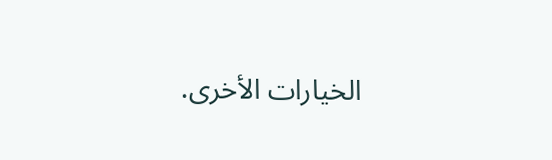الخيارات الأخرى.